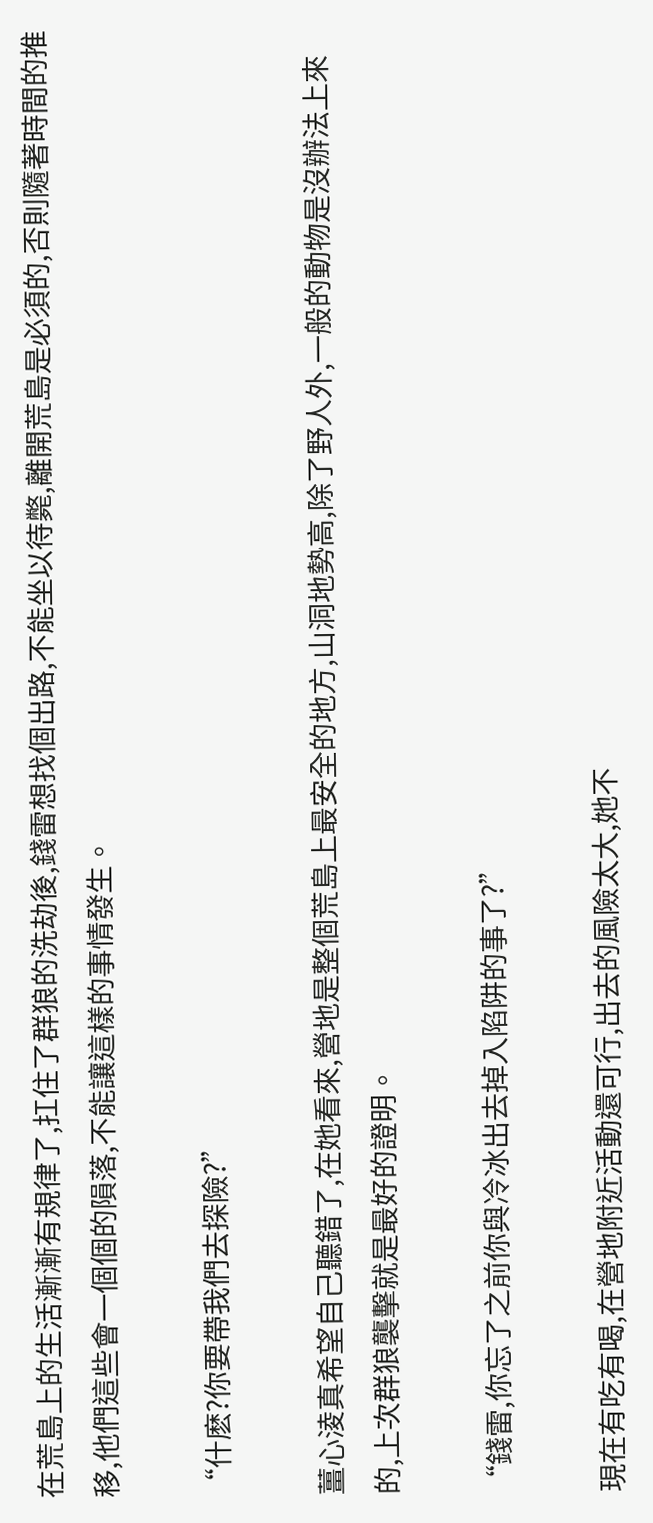在荒島上的生活漸漸有規律了,扛住了群狼的洗劫後,錢雷想找個出路,不能坐以待斃,離開荒島是必須的,否則隨著時間的推移,他們這些會一個個的隕落,不能讓這樣的事情發生。

“什麽?你要帶我們去探險?”

薑心淩真希望自己聽錯了,在她看來,營地是整個荒島上最安全的地方,山洞地勢高,除了野人外,一般的動物是沒辦法上來的,上次群狼襲擊就是最好的證明。

“錢雷,你忘了之前你與冷冰出去掉入陷阱的事了?”

現在有吃有喝,在營地附近活動還可行,出去的風險太大,她不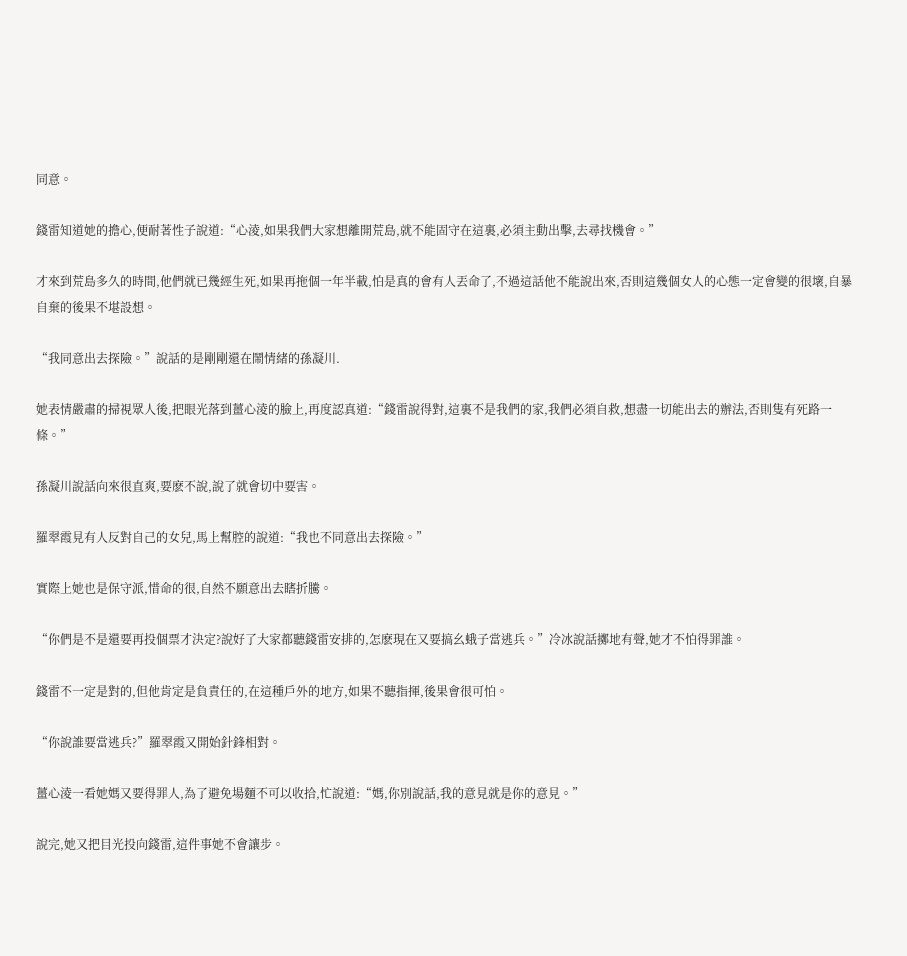同意。

錢雷知道她的擔心,便耐著性子說道:“心淩,如果我們大家想離開荒島,就不能固守在這裏,必須主動出擊,去尋找機會。”

才來到荒島多久的時間,他們就已幾經生死,如果再拖個一年半載,怕是真的會有人丟命了,不過這話他不能說出來,否則這幾個女人的心態一定會變的很壞,自暴自棄的後果不堪設想。

“我同意出去探險。”說話的是剛剛還在鬧情緒的孫凝川.

她表情嚴肅的掃視眾人後,把眼光落到薑心淩的臉上,再度認真道:“錢雷說得對,這裏不是我們的家,我們必須自救,想盡一切能出去的辦法,否則隻有死路一條。”

孫凝川說話向來很直爽,要麽不說,說了就會切中要害。

羅翠霞見有人反對自己的女兒,馬上幫腔的說道:“我也不同意出去探險。”

實際上她也是保守派,惜命的很,自然不願意出去瞎折騰。

“你們是不是還要再投個票才決定?說好了大家都聽錢雷安排的,怎麽現在又要搞幺蛾子當逃兵。”冷冰說話擲地有聲,她才不怕得罪誰。

錢雷不一定是對的,但他肯定是負責任的,在這種戶外的地方,如果不聽指揮,後果會很可怕。

“你說誰要當逃兵?”羅翠霞又開始針鋒相對。

薑心淩一看她媽又要得罪人,為了避免場麵不可以收拾,忙說道:“媽,你別說話,我的意見就是你的意見。”

說完,她又把目光投向錢雷,這件事她不會讓步。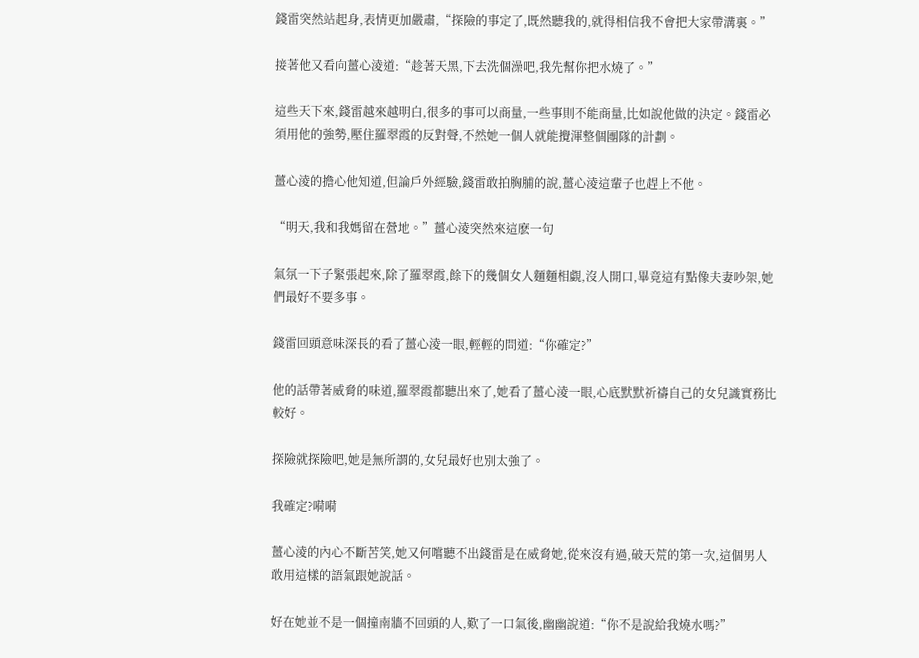錢雷突然站起身,表情更加嚴肅,“探險的事定了,既然聽我的,就得相信我不會把大家帶溝裏。”

接著他又看向薑心淩道:“趁著天黑,下去洗個澡吧,我先幫你把水燒了。”

這些天下來,錢雷越來越明白,很多的事可以商量,一些事則不能商量,比如說他做的決定。錢雷必須用他的強勢,壓住羅翠霞的反對聲,不然她一個人就能攪渾整個團隊的計劃。

薑心淩的擔心他知道,但論戶外經驗,錢雷敢拍胸脯的說,薑心淩這輩子也趕上不他。

“明天,我和我媽留在營地。”薑心淩突然來這麽一句

氣氛一下子緊張起來,除了羅翠霞,餘下的幾個女人麵麵相覷,沒人開口,畢竟這有點像夫妻吵架,她們最好不要多事。

錢雷回頭意味深長的看了薑心淩一眼,輕輕的問道:“你確定?”

他的話帶著威脅的味道,羅翠霞都聽出來了,她看了薑心淩一眼,心底默默祈禱自己的女兒識實務比較好。

探險就探險吧,她是無所謂的,女兒最好也別太強了。

我確定?嗬嗬

薑心淩的內心不斷苦笑,她又何嚐聽不出錢雷是在威脅她,從來沒有過,破天荒的第一次,這個男人敢用這樣的語氣跟她說話。

好在她並不是一個撞南牆不回頭的人,歎了一口氣後,幽幽說道:“你不是說給我燒水嗎?”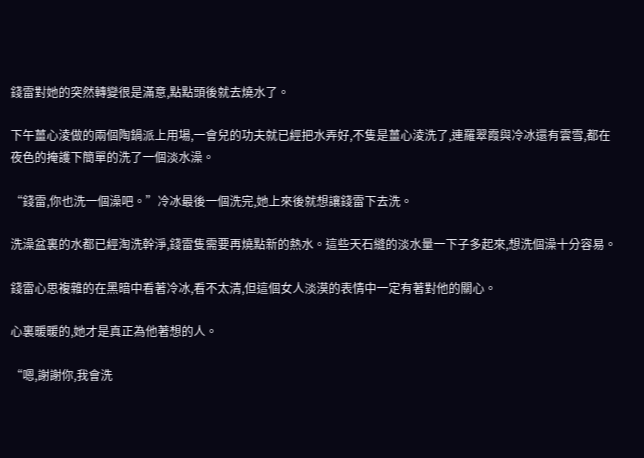錢雷對她的突然轉變很是滿意,點點頭後就去燒水了。

下午薑心淩做的兩個陶鍋派上用場,一會兒的功夫就已經把水弄好,不隻是薑心淩洗了,連羅翠霞與冷冰還有雲雪,都在夜色的掩護下簡單的洗了一個淡水澡。

“錢雷,你也洗一個澡吧。”冷冰最後一個洗完,她上來後就想讓錢雷下去洗。

洗澡盆裏的水都已經淘洗幹淨,錢雷隻需要再燒點新的熱水。這些天石縫的淡水量一下子多起來,想洗個澡十分容易。

錢雷心思複雜的在黑暗中看著冷冰,看不太清,但這個女人淡漠的表情中一定有著對他的關心。

心裏暖暖的,她才是真正為他著想的人。

“嗯,謝謝你,我會洗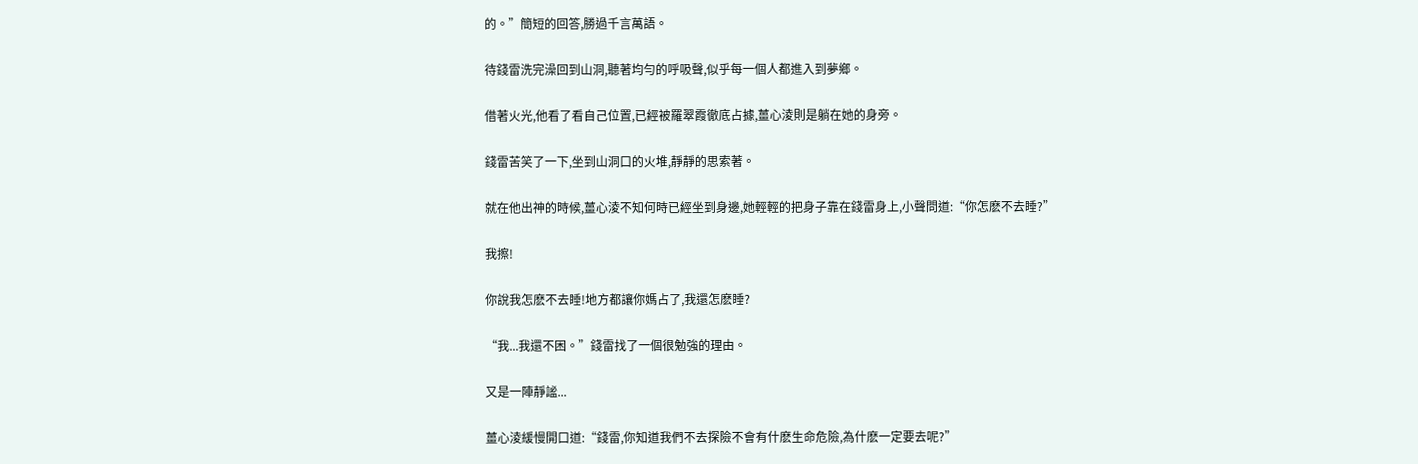的。”簡短的回答,勝過千言萬語。

待錢雷洗完澡回到山洞,聽著均勻的呼吸聲,似乎每一個人都進入到夢鄉。

借著火光,他看了看自己位置,已經被羅翠霞徹底占據,薑心淩則是躺在她的身旁。

錢雷苦笑了一下,坐到山洞口的火堆,靜靜的思索著。

就在他出神的時候,薑心淩不知何時已經坐到身邊,她輕輕的把身子靠在錢雷身上,小聲問道:“你怎麽不去睡?”

我擦!

你說我怎麽不去睡!地方都讓你媽占了,我還怎麽睡?

“我...我還不困。”錢雷找了一個很勉強的理由。

又是一陣靜謐...

薑心淩緩慢開口道:“錢雷,你知道我們不去探險不會有什麽生命危險,為什麽一定要去呢?”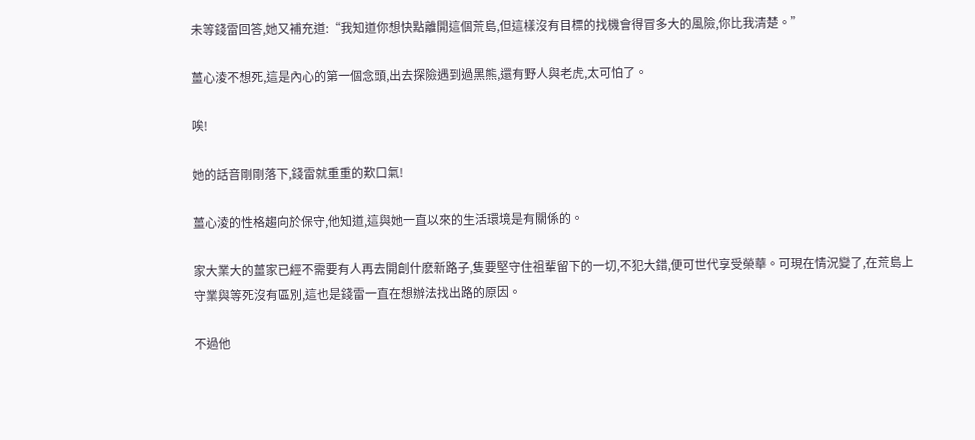未等錢雷回答,她又補充道:“我知道你想快點離開這個荒島,但這樣沒有目標的找機會得冒多大的風險,你比我清楚。”

薑心淩不想死,這是內心的第一個念頭,出去探險遇到過黑熊,還有野人與老虎,太可怕了。

唉!

她的話音剛剛落下,錢雷就重重的歎口氣!

薑心淩的性格趨向於保守,他知道,這與她一直以來的生活環境是有關係的。

家大業大的薑家已經不需要有人再去開創什麽新路子,隻要堅守住祖輩留下的一切,不犯大錯,便可世代享受榮華。可現在情況變了,在荒島上守業與等死沒有區別,這也是錢雷一直在想辦法找出路的原因。

不過他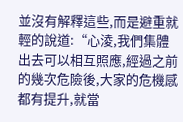並沒有解釋這些,而是避重就輕的說道:“心淩,我們集體出去可以相互照應,經過之前的幾次危險後,大家的危機感都有提升,就當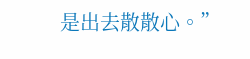是出去散散心。”